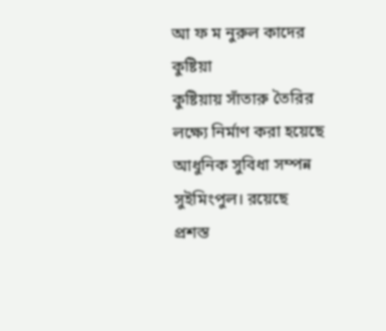আ ফ ম নুরুল কাদের কুষ্টিয়া
কুষ্টিয়ায় সাঁতারু তৈরির লক্ষ্যে নির্মাণ করা হয়েছে আধুনিক সুবিধা সম্পন্ন সুইমিংপুল। রয়েছে প্রশস্ত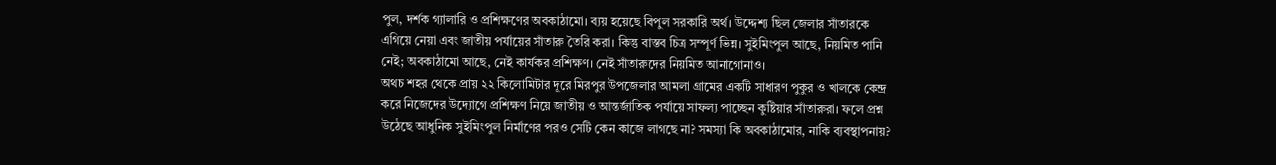পুল, দর্শক গ্যালারি ও প্রশিক্ষণের অবকাঠামো। ব্যয় হয়েছে বিপুল সরকারি অর্থ। উদ্দেশ্য ছিল জেলার সাঁতারকে এগিয়ে নেয়া এবং জাতীয় পর্যায়ের সাঁতারু তৈরি করা। কিন্তু বাস্তব চিত্র সম্পূর্ণ ভিন্ন। সুইমিংপুল আছে, নিয়মিত পানি নেই; অবকাঠামো আছে, নেই কার্যকর প্রশিক্ষণ। নেই সাঁতারুদের নিয়মিত আনাগোনাও।
অথচ শহর থেকে প্রায় ২২ কিলোমিটার দূরে মিরপুর উপজেলার আমলা গ্রামের একটি সাধারণ পুকুর ও খালকে কেন্দ্র করে নিজেদের উদ্যোগে প্রশিক্ষণ নিয়ে জাতীয় ও আন্তর্জাতিক পর্যায়ে সাফল্য পাচ্ছেন কুষ্টিয়ার সাঁতারুরা। ফলে প্রশ্ন উঠেছে আধুনিক সুইমিংপুল নির্মাণের পরও সেটি কেন কাজে লাগছে না? সমস্যা কি অবকাঠামোর, নাকি ব্যবস্থাপনায়?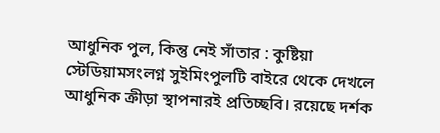আধুনিক পুল, কিন্তু নেই সাঁতার : কুষ্টিয়া স্টেডিয়ামসংলগ্ন সুইমিংপুলটি বাইরে থেকে দেখলে আধুনিক ক্রীড়া স্থাপনারই প্রতিচ্ছবি। রয়েছে দর্শক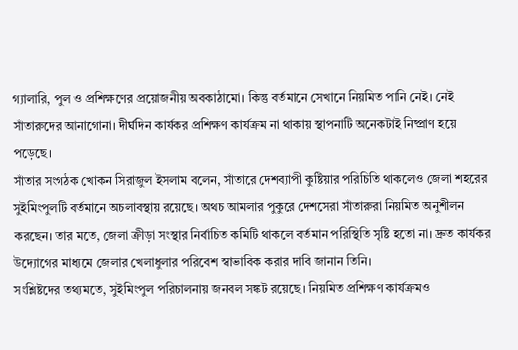গ্যালারি, পুল ও প্রশিক্ষণের প্রয়োজনীয় অবকাঠামো। কিন্তু বর্তমানে সেখানে নিয়মিত পানি নেই। নেই সাঁতারুদের আনাগোনা। দীর্ঘদিন কার্যকর প্রশিক্ষণ কার্যক্রম না থাকায় স্থাপনাটি অনেকটাই নিষ্প্রাণ হয়ে পড়েছে।
সাঁতার সংগঠক খোকন সিরাজুল ইসলাম বলেন, সাঁতারে দেশব্যাপী কুষ্টিয়ার পরিচিতি থাকলেও জেলা শহরের সুইমিংপুলটি বর্তমানে অচলাবস্থায় রয়েছে। অথচ আমলার পুকুরে দেশসেরা সাঁতারুরা নিয়মিত অনুশীলন করছেন। তার মতে, জেলা ক্রীড়া সংস্থার নির্বাচিত কমিটি থাকলে বর্তমান পরিস্থিতি সৃষ্টি হতো না। দ্রুত কার্যকর উদ্যোগের মাধ্যমে জেলার খেলাধুলার পরিবেশ স্বাভাবিক করার দাবি জানান তিনি।
সংশ্লিষ্টদের তথ্যমতে, সুইমিংপুল পরিচালনায় জনবল সঙ্কট রয়েছে। নিয়মিত প্রশিক্ষণ কার্যক্রমও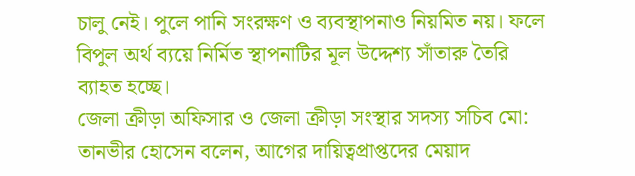চালু নেই। পুলে পানি সংরক্ষণ ও ব্যবস্থাপনাও নিয়মিত নয়। ফলে বিপুল অর্থ ব্যয়ে নির্মিত স্থাপনাটির মূল উদ্দেশ্য সাঁতারু তৈরি ব্যাহত হচ্ছে।
জেলা ক্রীড়া অফিসার ও জেলা ক্রীড়া সংস্থার সদস্য সচিব মো: তানভীর হোসেন বলেন, আগের দায়িত্বপ্রাপ্তদের মেয়াদ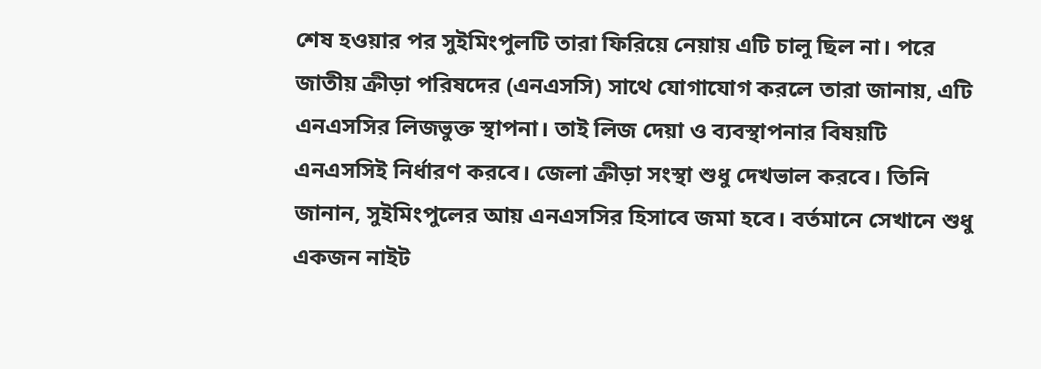শেষ হওয়ার পর সুইমিংপুলটি তারা ফিরিয়ে নেয়ায় এটি চালু ছিল না। পরে জাতীয় ক্রীড়া পরিষদের (এনএসসি) সাথে যোগাযোগ করলে তারা জানায়, এটি এনএসসির লিজভুক্ত স্থাপনা। তাই লিজ দেয়া ও ব্যবস্থাপনার বিষয়টি এনএসসিই নির্ধারণ করবে। জেলা ক্রীড়া সংস্থা শুধু দেখভাল করবে। তিনি জানান, সুইমিংপুলের আয় এনএসসির হিসাবে জমা হবে। বর্তমানে সেখানে শুধু একজন নাইট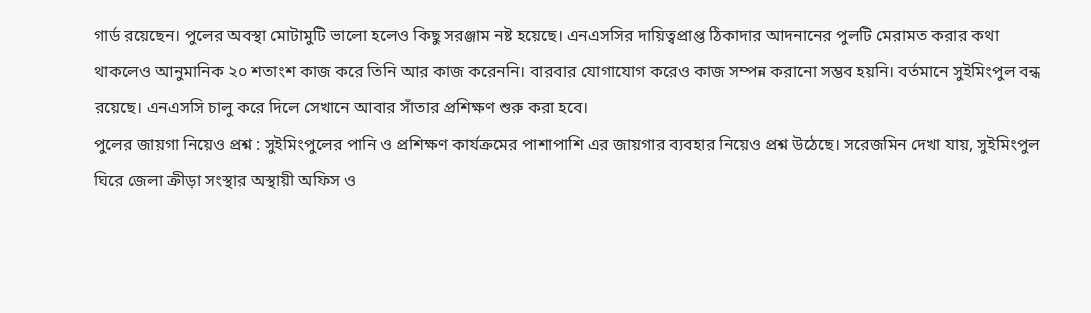গার্ড রয়েছেন। পুলের অবস্থা মোটামুটি ভালো হলেও কিছু সরঞ্জাম নষ্ট হয়েছে। এনএসসির দায়িত্বপ্রাপ্ত ঠিকাদার আদনানের পুলটি মেরামত করার কথা থাকলেও আনুমানিক ২০ শতাংশ কাজ করে তিনি আর কাজ করেননি। বারবার যোগাযোগ করেও কাজ সম্পন্ন করানো সম্ভব হয়নি। বর্তমানে সুইমিংপুল বন্ধ রয়েছে। এনএসসি চালু করে দিলে সেখানে আবার সাঁতার প্রশিক্ষণ শুরু করা হবে।
পুলের জায়গা নিয়েও প্রশ্ন : সুইমিংপুলের পানি ও প্রশিক্ষণ কার্যক্রমের পাশাপাশি এর জায়গার ব্যবহার নিয়েও প্রশ্ন উঠেছে। সরেজমিন দেখা যায়, সুইমিংপুল ঘিরে জেলা ক্রীড়া সংস্থার অস্থায়ী অফিস ও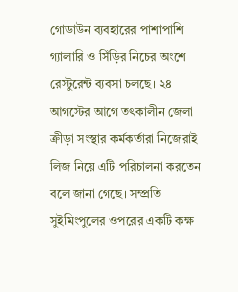গোডাউন ব্যবহারের পাশাপাশি গ্যালারি ও সিঁড়ির নিচের অংশে রেস্টুরেন্ট ব্যবসা চলছে। ২৪ আগস্টের আগে তৎকালীন জেলা ক্রীড়া সংস্থার কর্মকর্তারা নিজেরাই লিজ নিয়ে এটি পরিচালনা করতেন বলে জানা গেছে। সম্প্রতি সুইমিংপুলের ওপরের একটি কক্ষ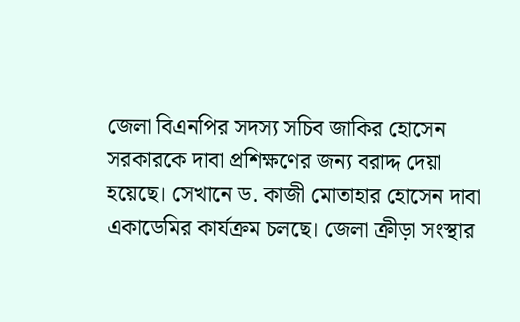জেলা বিএনপির সদস্য সচিব জাকির হোসেন সরকারকে দাবা প্রশিক্ষণের জন্য বরাদ্দ দেয়া হয়েছে। সেখানে ড. কাজী মোতাহার হোসেন দাবা একাডেমির কার্যক্রম চলছে। জেলা ক্রীড়া সংস্থার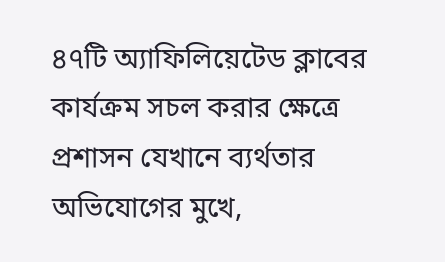৪৭টি অ্যাফিলিয়েটেড ক্লাবের কার্যক্রম সচল করার ক্ষেত্রে প্রশাসন যেখানে ব্যর্থতার অভিযোগের মুখে,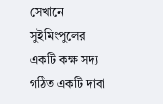সেখানে সুইমিংপুলের একটি কক্ষ সদ্য গঠিত একটি দাবা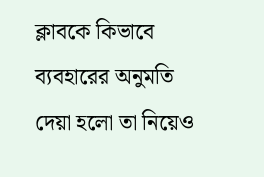ক্লাবকে কিভাবে ব্যবহারের অনুমতি দেয়া হলো তা নিয়েও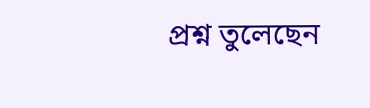প্রশ্ন তুলেছেন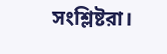সংশ্লিষ্টরা।